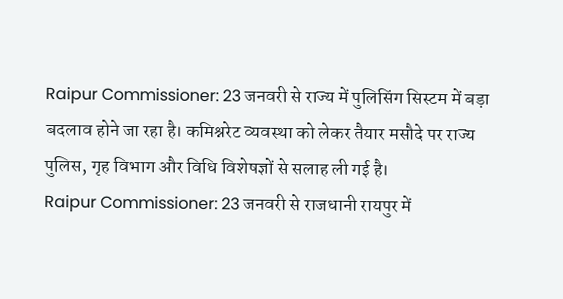Raipur Commissioner: 23 जनवरी से राज्य में पुलिसिंग सिस्टम में बड़ा बदलाव होने जा रहा है। कमिश्नरेट व्यवस्था को लेकर तैयार मसौदे पर राज्य पुलिस, गृह विभाग और विधि विशेषज्ञों से सलाह ली गई है।
Raipur Commissioner: 23 जनवरी से राजधानी रायपुर में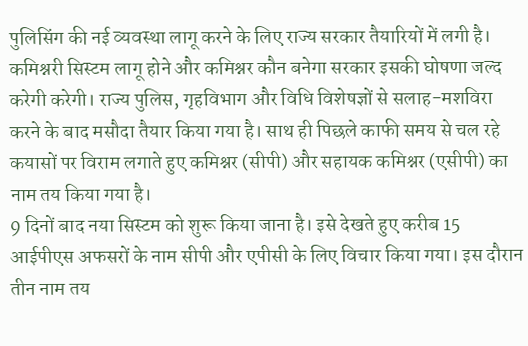पुलिसिंग की नई व्यवस्था लागू करने के लिए राज्य सरकार तैयारियों में लगी है। कमिश्नरी सिस्टम लागू होने और कमिश्नर कौन बनेगा सरकार इसकी घोषणा जल्द करेगी करेगी। राज्य पुलिस, गृहविभाग और विधि विशेषज्ञों से सलाह-मशविरा करने के बाद मसौदा तैयार किया गया है। साथ ही पिछले काफी समय से चल रहे कयासों पर विराम लगाते हुए कमिश्नर (सीपी) और सहायक कमिश्नर (एसीपी) का नाम तय किया गया है।
9 दिनों बाद नया सिस्टम को शुरू किया जाना है। इसे देखते हुए करीब 15 आईपीएस अफसरों के नाम सीपी और एपीसी के लिए विचार किया गया। इस दौरान तीन नाम तय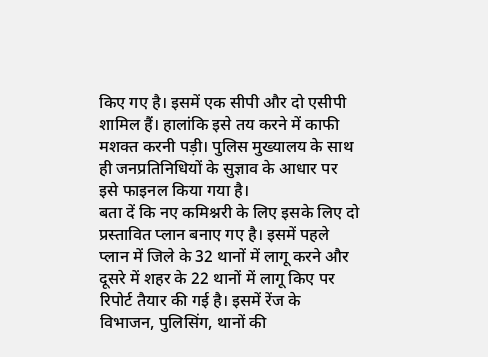किए गए है। इसमें एक सीपी और दो एसीपी शामिल हैं। हालांकि इसे तय करने में काफी मशक्त करनी पड़ी। पुलिस मुख्यालय के साथ ही जनप्रतिनिधियों के सुज्ञाव के आधार पर इसे फाइनल किया गया है।
बता दें कि नए कमिश्नरी के लिए इसके लिए दो प्रस्तावित प्लान बनाए गए है। इसमें पहले प्लान में जिले के 32 थानों में लागू करने और दूसरे में शहर के 22 थानों में लागू किए पर रिपोर्ट तैयार की गई है। इसमें रेंज के विभाजन, पुलिसिंग, थानों की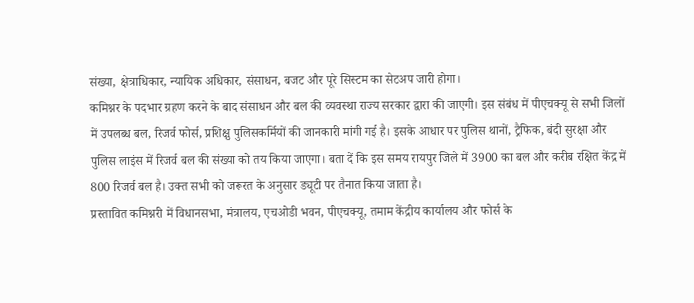संख्या, क्षेत्राधिकार, न्यायिक अधिकार, संसाधन, बजट और पूरे सिस्टम का सेटअप जारी होगा।
कमिश्नर के पदभार ग्रहण करने के बाद संसाधन और बल की व्यवस्था राज्य सरकार द्वारा की जाएगी। इस संबंध में पीएचक्यू से सभी जिलों में उपलब्ध बल, रिजर्व फोर्स, प्रशिक्षु पुलिसकर्मियों की जानकारी मांगी गई है। इसके आधार पर पुलिस थानों, ट्रैफिक, बंदी सुरक्षा और पुलिस लाइंस में रिजर्व बल की संख्या को तय किया जाएगा। बता दें कि इस समय रायपुर जिले में 3900 का बल और करीब रक्षित केंद्र में 800 रिजर्व बल है। उक्त सभी को जरूरत के अनुसार ड्यूटी पर तैनात किया जाता है।
प्रस्तावित कमिश्नरी में विधानसभा, मंत्रालय, एचओडी भवन, पीएचक्यू, तमाम केंद्रीय कार्यालय और फोर्स के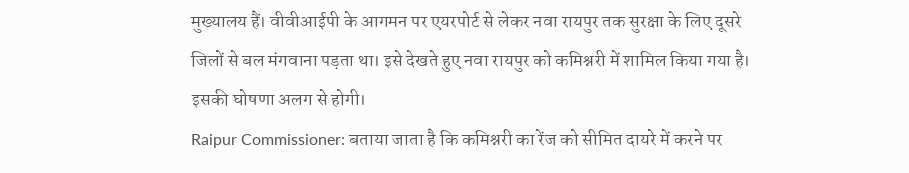मुख्यालय हैं। वीवीआईपी के आगमन पर एयरपोर्ट से लेकर नवा रायपुर तक सुरक्षा के लिए दूसरे जिलों से बल मंगवाना पड़ता था। इसे देखते हुए नवा रायपुर को कमिश्नरी में शामिल किया गया है। इसकी घोषणा अलग से होगी।
Raipur Commissioner: बताया जाता है कि कमिश्नरी का रेंज को सीमित दायरे में करने पर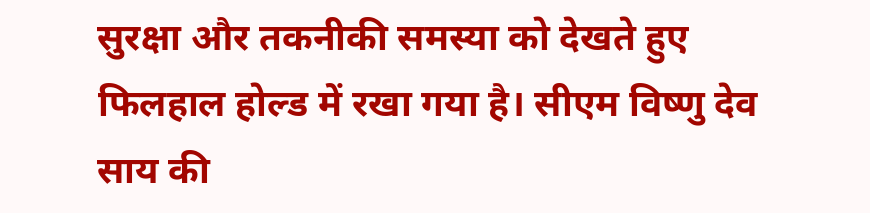सुरक्षा और तकनीकी समस्या को देखते हुए फिलहाल होल्ड में रखा गया है। सीएम विष्णु देव साय की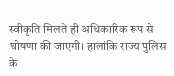स्वीकृति मिलते ही अधिकारिक रूप से घोषणा की जाएगी। हालांकि राज्य पुलिस के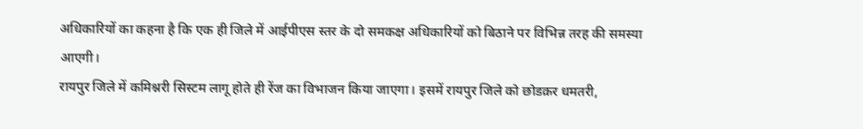अधिकारियों का कहना है कि एक ही जिले में आईपीएस स्तर के दो समकक्ष अधिकारियों को बिठाने पर विभिन्न तरह की समस्या आएगी।
रायपुर जिले में कमिश्नरी सिस्टम लागू होते ही रेंज का विभाजन किया जाएगा। इसमें रायपुर जिले को छोडक़र धमतरी,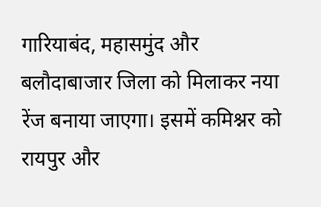गारियाबंद, महासमुंद और बलौदाबाजार जिला को मिलाकर नया रेंज बनाया जाएगा। इसमें कमिश्नर को रायपुर और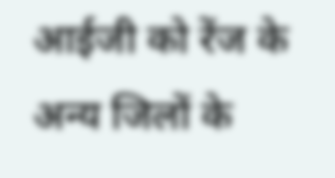आईजी को रेंज के अन्य जिलों के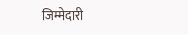जिम्मेदारी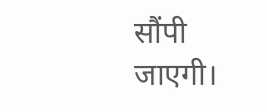सौंपी जाएगी।